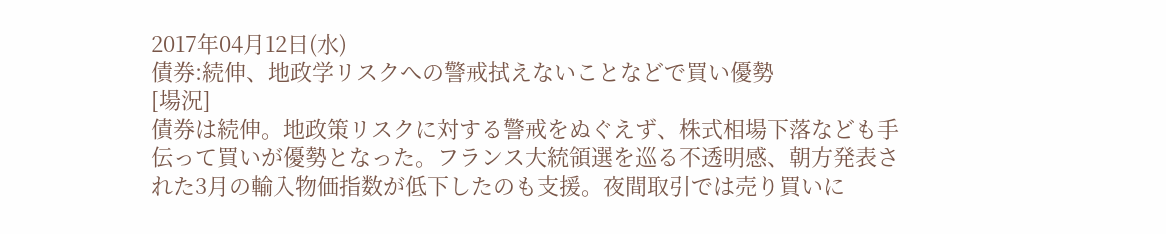2017年04月12日(水)
債券:続伸、地政学リスクへの警戒拭えないことなどで買い優勢
[場況]
債券は続伸。地政策リスクに対する警戒をぬぐえず、株式相場下落なども手伝って買いが優勢となった。フランス大統領選を巡る不透明感、朝方発表された3月の輸入物価指数が低下したのも支援。夜間取引では売り買いに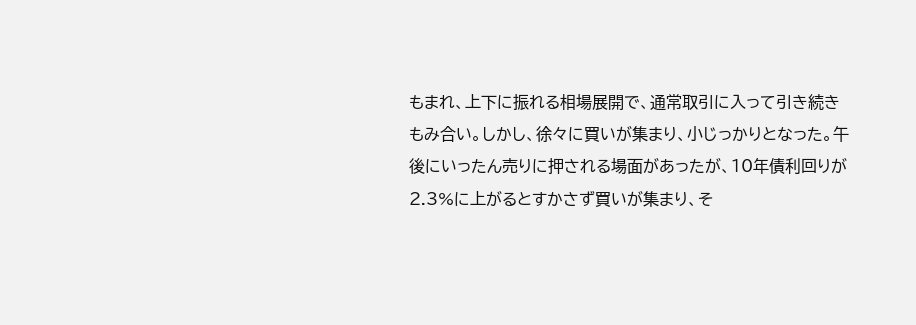もまれ、上下に振れる相場展開で、通常取引に入って引き続きもみ合い。しかし、徐々に買いが集まり、小じっかりとなった。午後にいったん売りに押される場面があったが、10年債利回りが2.3%に上がるとすかさず買いが集まり、そ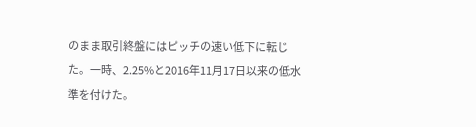のまま取引終盤にはピッチの速い低下に転じた。一時、2.25%と2016年11月17日以来の低水準を付けた。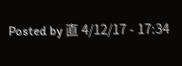Posted by 直 4/12/17 - 17:34